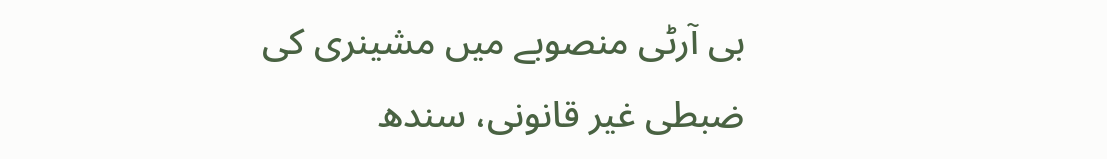بی آرٹی منصوبے میں مشینری کی ضبطی غیر قانونی، سندھ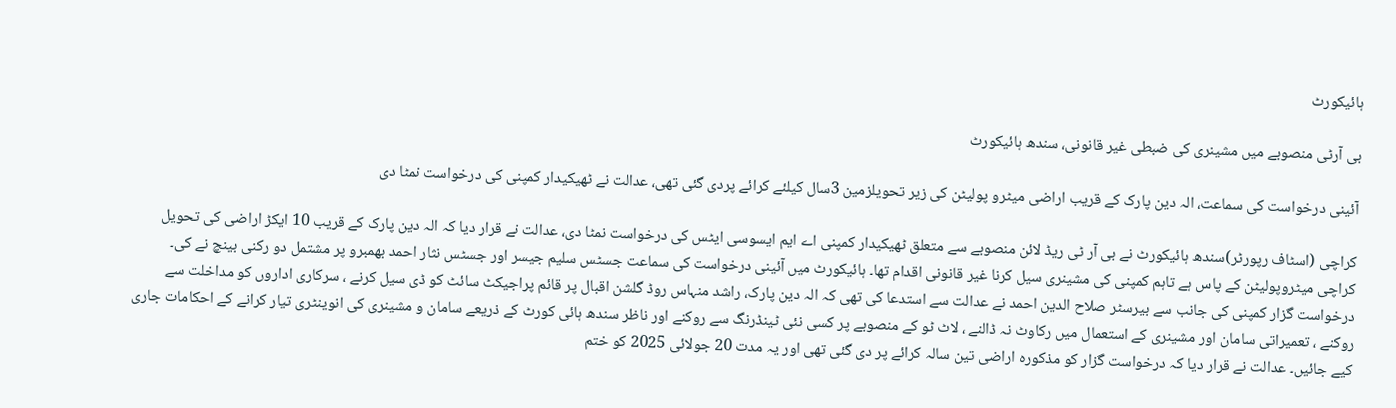ہائیکورٹ

بی آرٹی منصوبے میں مشینری کی ضبطی غیر قانونی، سندھ ہائیکورٹ

آئینی درخواست کی سماعت، الہ دین پارک کے قریب اراضی میٹرو پولیٹن کی زیر تحویلزمین 3سال کیلئے کرائے پردی گئی تھی، عدالت نے ٹھیکیدار کمپنی کی درخواست نمٹا دی

کراچی (اسٹاف رپورٹر)سندھ ہائیکورٹ نے بی آر ٹی ریڈ لائن منصوبے سے متعلق ٹھیکیدار کمپنی اے ایم ایسوسی ایٹس کی درخواست نمٹا دی، عدالت نے قرار دیا کہ الہ دین پارک کے قریب 10 ایکڑ اراضی کی تحویل کراچی میٹروپولیٹن کے پاس ہے تاہم کمپنی کی مشینری سیل کرنا غیر قانونی اقدام تھا۔ ہائیکورٹ میں آئینی درخواست کی سماعت جسٹس سلیم جیسر اور جسٹس نثار احمد بھمبرو پر مشتمل دو رکنی بینچ نے کی۔ درخواست گزار کمپنی کی جانب سے بیرسٹر صلاح الدین احمد نے عدالت سے استدعا کی تھی کہ الہ دین پارک، راشد منہاس روڈ گلشن اقبال پر قائم پراجیکٹ سائٹ کو ڈی سیل کرنے ، سرکاری اداروں کو مداخلت سے روکنے ، تعمیراتی سامان اور مشینری کے استعمال میں رکاوٹ نہ ڈالنے ، لاٹ ٹو کے منصوبے پر کسی نئی ٹینڈرنگ سے روکنے اور ناظر سندھ ہائی کورٹ کے ذریعے سامان و مشینری کی انوینٹری تیار کرانے کے احکامات جاری کیے جائیں۔ عدالت نے قرار دیا کہ درخواست گزار کو مذکورہ اراضی تین سالہ کرائے پر دی گئی تھی اور یہ مدت 20 جولائی 2025 کو ختم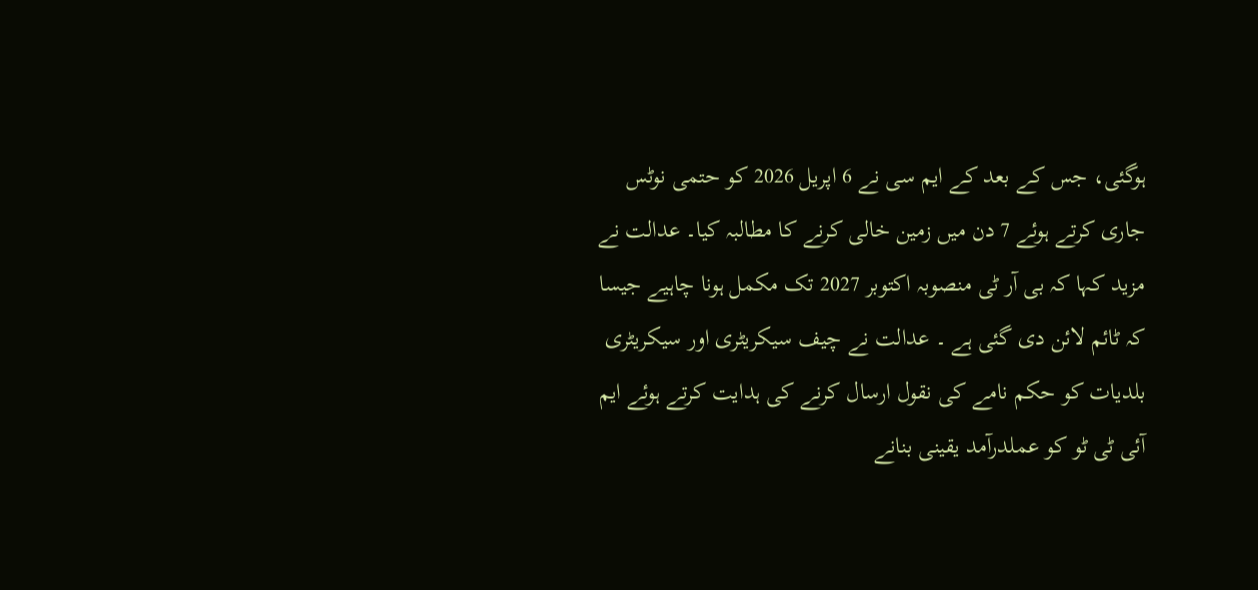ہوگئی، جس کے بعد کے ایم سی نے 6 اپریل 2026 کو حتمی نوٹس جاری کرتے ہوئے 7 دن میں زمین خالی کرنے کا مطالبہ کیا۔ عدالت نے مزید کہا کہ بی آر ٹی منصوبہ اکتوبر 2027 تک مکمل ہونا چاہیے جیسا کہ ٹائم لائن دی گئی ہے ۔ عدالت نے چیف سیکریٹری اور سیکریٹری بلدیات کو حکم نامے کی نقول ارسال کرنے کی ہدایت کرتے ہوئے ایم آئی ٹی ٹو کو عملدرآمد یقینی بنانے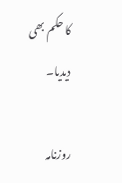کا حکم بھی دیدیا۔

روزنامہ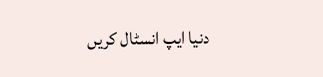دنیا ایپ انسٹال کریں